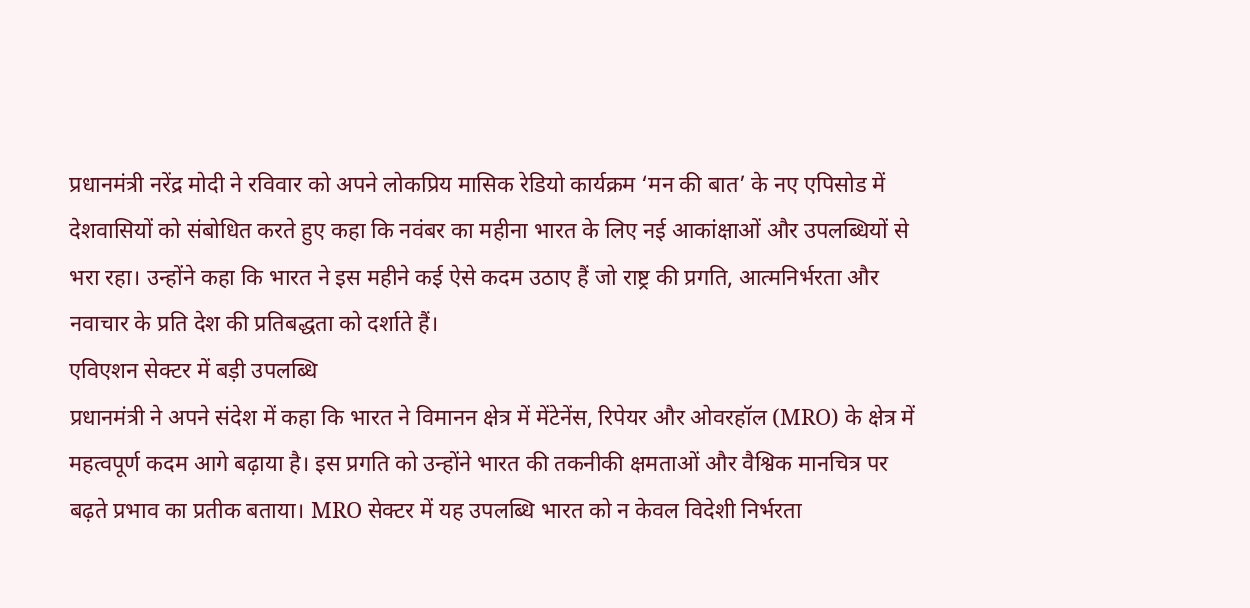प्रधानमंत्री नरेंद्र मोदी ने रविवार को अपने लोकप्रिय मासिक रेडियो कार्यक्रम ‘मन की बात’ के नए एपिसोड में देशवासियों को संबोधित करते हुए कहा कि नवंबर का महीना भारत के लिए नई आकांक्षाओं और उपलब्धियों से भरा रहा। उन्होंने कहा कि भारत ने इस महीने कई ऐसे कदम उठाए हैं जो राष्ट्र की प्रगति, आत्मनिर्भरता और नवाचार के प्रति देश की प्रतिबद्धता को दर्शाते हैं।
एविएशन सेक्टर में बड़ी उपलब्धि
प्रधानमंत्री ने अपने संदेश में कहा कि भारत ने विमानन क्षेत्र में मेंटेनेंस, रिपेयर और ओवरहॉल (MRO) के क्षेत्र में महत्वपूर्ण कदम आगे बढ़ाया है। इस प्रगति को उन्होंने भारत की तकनीकी क्षमताओं और वैश्विक मानचित्र पर बढ़ते प्रभाव का प्रतीक बताया। MRO सेक्टर में यह उपलब्धि भारत को न केवल विदेशी निर्भरता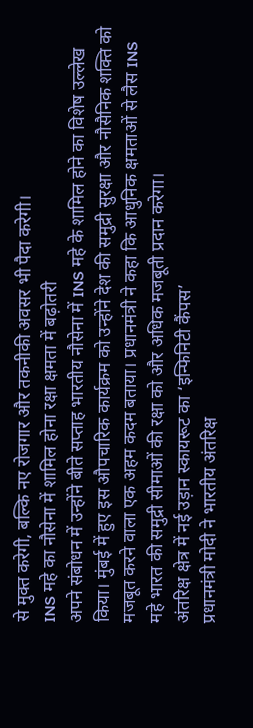से मुक्त करेगी, बल्कि नए रोजगार और तकनीकी अवसर भी पैदा करेगी।
INS महे का नौसेना में शामिल होना रक्षा क्षमता में बढ़ोतरी
अपने संबोधन में उन्होंने बीते सप्ताह भारतीय नौसेना में INS महे के शामिल होने का विशेष उल्लेख किया। मुंबई में हुए इस औपचारिक कार्यक्रम को उन्होंने देश की समुद्री सुरक्षा और नौसैनिक शक्ति को मजबूत करने वाला एक अहम कदम बताया। प्रधानमंत्री ने कहा कि आधुनिक क्षमताओं से लैस INS महे भारत की समुद्री सीमाओं की रक्षा को और अधिक मजबूती प्रदान करेगा।
अंतरिक्ष क्षेत्र में नई उड़ान स्कायरूट का ‘इन्फिनिटी कैंपस’
प्रधानमंत्री मोदी ने भारतीय अंतरिक्ष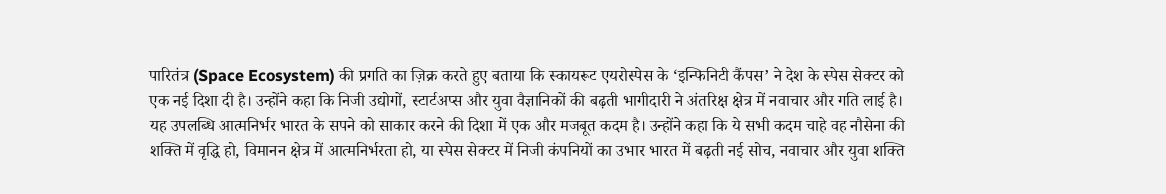पारितंत्र (Space Ecosystem) की प्रगति का ज़िक्र करते हुए बताया कि स्कायरूट एयरोस्पेस के ‘इन्फिनिटी कैंपस’ ने देश के स्पेस सेक्टर को एक नई दिशा दी है। उन्होंने कहा कि निजी उद्योगों, स्टार्टअप्स और युवा वैज्ञानिकों की बढ़ती भागीदारी ने अंतरिक्ष क्षेत्र में नवाचार और गति लाई है। यह उपलब्धि आत्मनिर्भर भारत के सपने को साकार करने की दिशा में एक और मजबूत कदम है। उन्होंने कहा कि ये सभी कदम चाहे वह नौसेना की शक्ति में वृद्धि हो, विमानन क्षेत्र में आत्मनिर्भरता हो, या स्पेस सेक्टर में निजी कंपनियों का उभार भारत में बढ़ती नई सोच, नवाचार और युवा शक्ति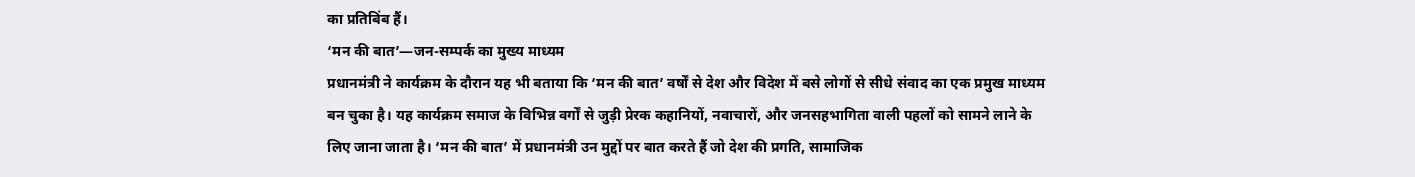का प्रतिबिंब हैं।
‘मन की बात’—जन-सम्पर्क का मुख्य माध्यम
प्रधानमंत्री ने कार्यक्रम के दौरान यह भी बताया कि ‘मन की बात’ वर्षों से देश और विदेश में बसे लोगों से सीधे संवाद का एक प्रमुख माध्यम बन चुका है। यह कार्यक्रम समाज के विभिन्न वर्गों से जुड़ी प्रेरक कहानियों, नवाचारों, और जनसहभागिता वाली पहलों को सामने लाने के लिए जाना जाता है। ‘मन की बात’ में प्रधानमंत्री उन मुद्दों पर बात करते हैं जो देश की प्रगति, सामाजिक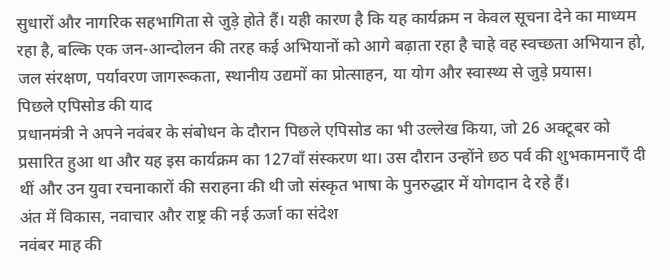सुधारों और नागरिक सहभागिता से जुड़े होते हैं। यही कारण है कि यह कार्यक्रम न केवल सूचना देने का माध्यम रहा है, बल्कि एक जन-आन्दोलन की तरह कई अभियानों को आगे बढ़ाता रहा है चाहे वह स्वच्छता अभियान हो, जल संरक्षण, पर्यावरण जागरूकता, स्थानीय उद्यमों का प्रोत्साहन, या योग और स्वास्थ्य से जुड़े प्रयास।
पिछले एपिसोड की याद
प्रधानमंत्री ने अपने नवंबर के संबोधन के दौरान पिछले एपिसोड का भी उल्लेख किया, जो 26 अक्टूबर को प्रसारित हुआ था और यह इस कार्यक्रम का 127वाँ संस्करण था। उस दौरान उन्होंने छठ पर्व की शुभकामनाएँ दी थीं और उन युवा रचनाकारों की सराहना की थी जो संस्कृत भाषा के पुनरुद्धार में योगदान दे रहे हैं।
अंत में विकास, नवाचार और राष्ट्र की नई ऊर्जा का संदेश
नवंबर माह की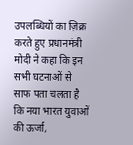उपलब्धियों का ज़िक्र करते हुए प्रधानमंत्री मोदी ने कहा कि इन सभी घटनाओं से साफ पता चलता है कि नया भारत युवाओं की ऊर्जा,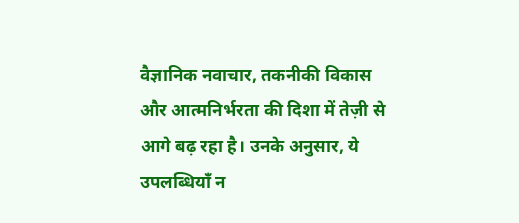वैज्ञानिक नवाचार, तकनीकी विकास और आत्मनिर्भरता की दिशा में तेज़ी से आगे बढ़ रहा है। उनके अनुसार, ये उपलब्धियाँ न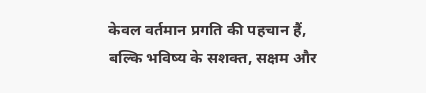केवल वर्तमान प्रगति की पहचान हैं, बल्कि भविष्य के सशक्त, सक्षम और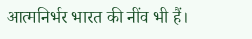आत्मनिर्भर भारत की नींव भी हैं।